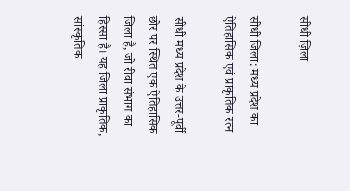सीधी ज़िला

सीधी जिला: मध्य प्रदेश का ऐतिहासिक एवं प्राकृतिक रत्न

सीधी मध्य प्रदेश के उत्तर-पूर्वी छोर पर स्थित एक ऐतिहासिक जिला है, जो रीवा संभाग का हिस्सा है। यह जिला प्राकृतिक, सांस्कृतिक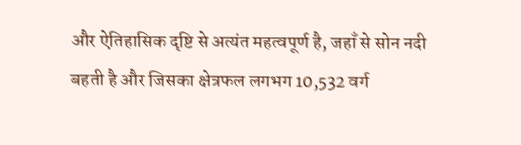और ऐतिहासिक दृष्टि से अत्यंत महत्वपूर्ण है, जहाँ से सोन नदी बहती है और जिसका क्षेत्रफल लगभग 10,532 वर्ग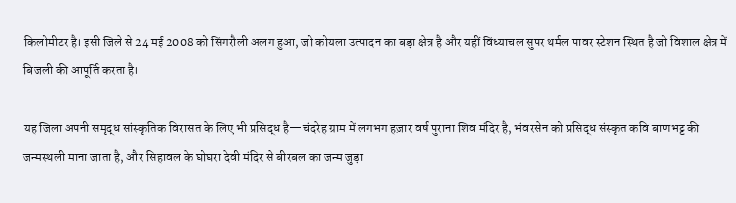किलोमीटर है। इसी जिले से 24 मई 2008 को सिंगरौली अलग हुआ, जो कोयला उत्पादन का बड़ा क्षेत्र है और यहीं विंध्याचल सुपर थर्मल पावर स्टेशन स्थित है जो विशाल क्षेत्र में बिजली की आपूर्ति करता है।

यह जिला अपनी समृद्ध सांस्कृतिक विरासत के लिए भी प्रसिद्ध है—चंदरेह ग्राम में लगभग हज़ार वर्ष पुराना शिव मंदिर है, भंवरसेन को प्रसिद्ध संस्कृत कवि बाणभट्ट की जन्मस्थली माना जाता है, और सिहावल के घोघरा देवी मंदिर से बीरबल का जन्म जुड़ा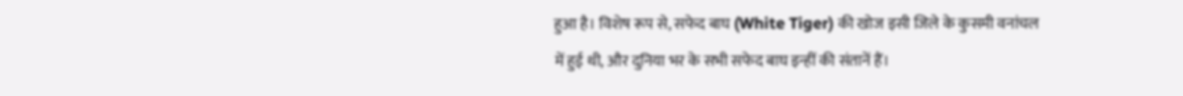हुआ है। विशेष रूप से, सफेद बाघ (White Tiger) की खोज इसी जिले के कुसमी वनांचल में हुई थी, और दुनिया भर के सभी सफेद बाघ इन्हीं की संतानें हैं।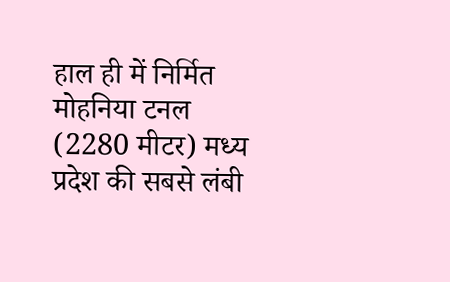हाल ही में निर्मित मोहनिया टनल (2280 मीटर) मध्य प्रदेश की सबसे लंबी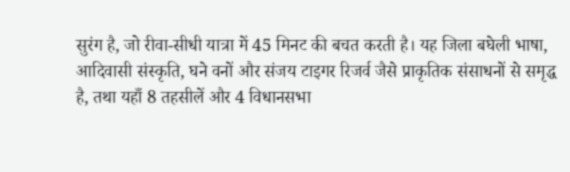सुरंग है, जो रीवा-सीधी यात्रा में 45 मिनट की बचत करती है। यह जिला बघेली भाषा, आदिवासी संस्कृति, घने वनों और संजय टाइगर रिजर्व जैसे प्राकृतिक संसाधनों से समृद्ध है, तथा यहाँ 8 तहसीलें और 4 विधानसभा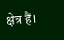क्षेत्र हैं।